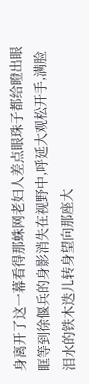身离开了这一幕看得那蛛网老妇人差点眼珠子都给瞪出眼眶等到徐偃兵的身影消失在视野中,呼延大观松开手,满脸泪水的铁木迭儿转身望向那座大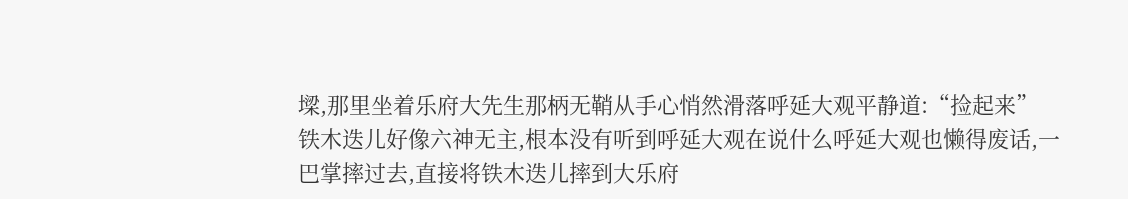墚,那里坐着乐府大先生那柄无鞘从手心悄然滑落呼延大观平静道:“捡起来”
铁木迭儿好像六神无主,根本没有听到呼延大观在说什么呼延大观也懒得废话,一巴掌摔过去,直接将铁木迭儿摔到大乐府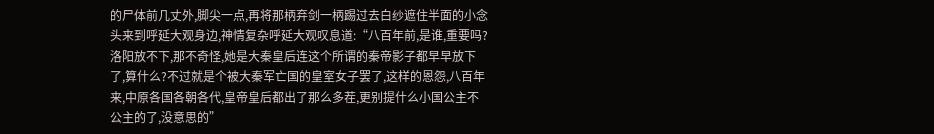的尸体前几丈外,脚尖一点,再将那柄弃剑一柄踢过去白纱遮住半面的小念头来到呼延大观身边,神情复杂呼延大观叹息道:“八百年前,是谁,重要吗?洛阳放不下,那不奇怪,她是大秦皇后连这个所谓的秦帝影子都早早放下了,算什么?不过就是个被大秦军亡国的皇室女子罢了,这样的恩怨,八百年来,中原各国各朝各代,皇帝皇后都出了那么多茬,更别提什么小国公主不公主的了,没意思的”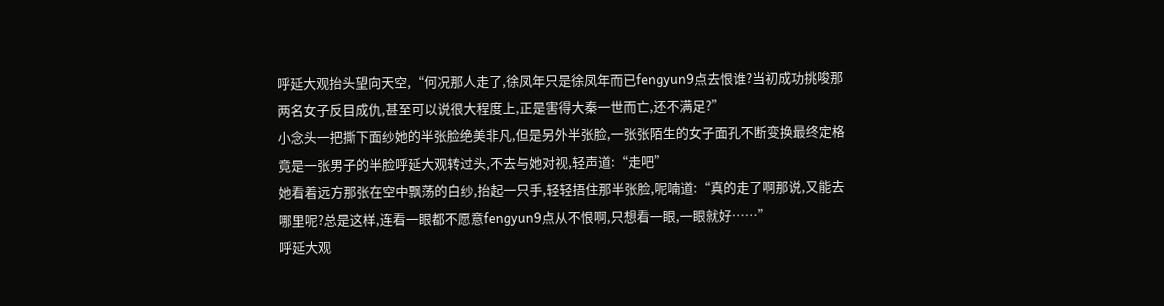呼延大观抬头望向天空,“何况那人走了,徐凤年只是徐凤年而已fengyun9点去恨谁?当初成功挑唆那两名女子反目成仇,甚至可以说很大程度上,正是害得大秦一世而亡,还不满足?”
小念头一把撕下面纱她的半张脸绝美非凡,但是另外半张脸,一张张陌生的女子面孔不断变换最终定格竟是一张男子的半脸呼延大观转过头,不去与她对视,轻声道:“走吧”
她看着远方那张在空中飘荡的白纱,抬起一只手,轻轻捂住那半张脸,呢喃道:“真的走了啊那说,又能去哪里呢?总是这样,连看一眼都不愿意fengyun9点从不恨啊,只想看一眼,一眼就好……”
呼延大观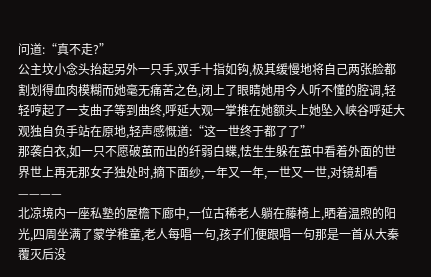问道:“真不走?”
公主坟小念头抬起另外一只手,双手十指如钩,极其缓慢地将自己两张脸都割划得血肉模糊而她毫无痛苦之色,闭上了眼睛她用今人听不懂的腔调,轻轻哼起了一支曲子等到曲终,呼延大观一掌推在她额头上她坠入峡谷呼延大观独自负手站在原地,轻声感慨道:“这一世终于都了了”
那袭白衣,如一只不愿破茧而出的纤弱白蝶,怯生生躲在茧中看着外面的世界世上再无那女子独处时,摘下面纱,一年又一年,一世又一世,对镜却看————
北凉境内一座私塾的屋檐下廊中,一位古稀老人躺在藤椅上,晒着温煦的阳光,四周坐满了蒙学稚童,老人每唱一句,孩子们便跟唱一句那是一首从大秦覆灭后没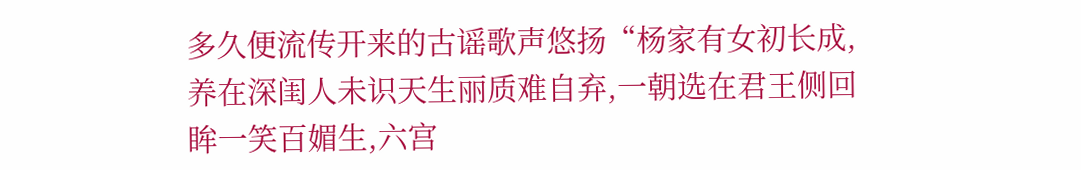多久便流传开来的古谣歌声悠扬“杨家有女初长成,养在深闺人未识天生丽质难自弃,一朝选在君王侧回眸一笑百媚生,六宫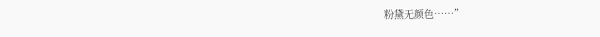粉黛无颜色……”